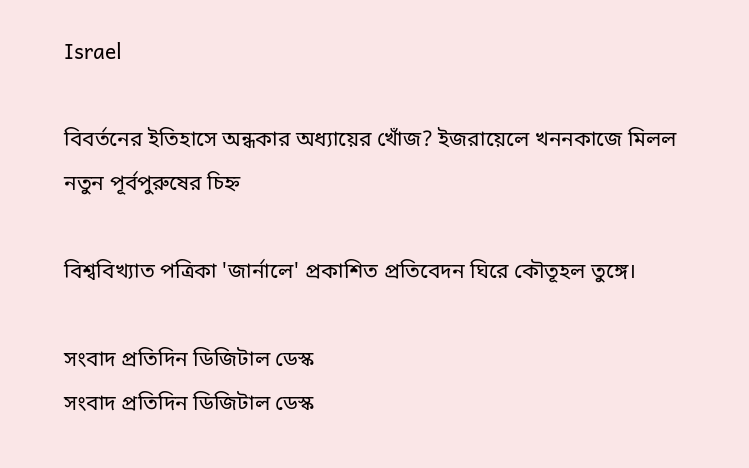Israel

বিবর্তনের ইতিহাসে অন্ধকার অধ্যায়ের খোঁজ? ইজরায়েলে খননকাজে মিলল নতুন পূর্বপুরুষের চিহ্ন

বিশ্ববিখ্যাত পত্রিকা 'জার্নালে' প্রকাশিত প্রতিবেদন ঘিরে কৌতূহল তুঙ্গে।

সংবাদ প্রতিদিন ডিজিটাল ডেস্ক
সংবাদ প্রতিদিন ডিজিটাল ডেস্ক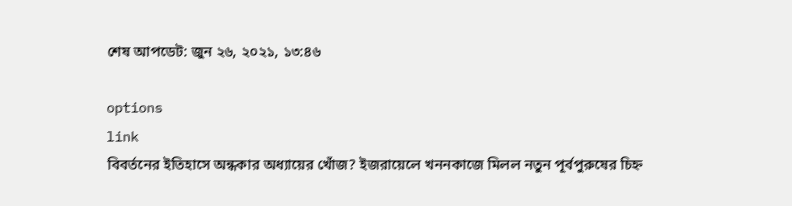শেষ আপডেট: জুন ২৬, ২০২১, ১৩:৪৬

options
link
বিবর্তনের ইতিহাসে অন্ধকার অধ্যায়ের খোঁজ? ইজরায়েলে খননকাজে মিলল নতুন পূর্বপুরুষের চিহ্ন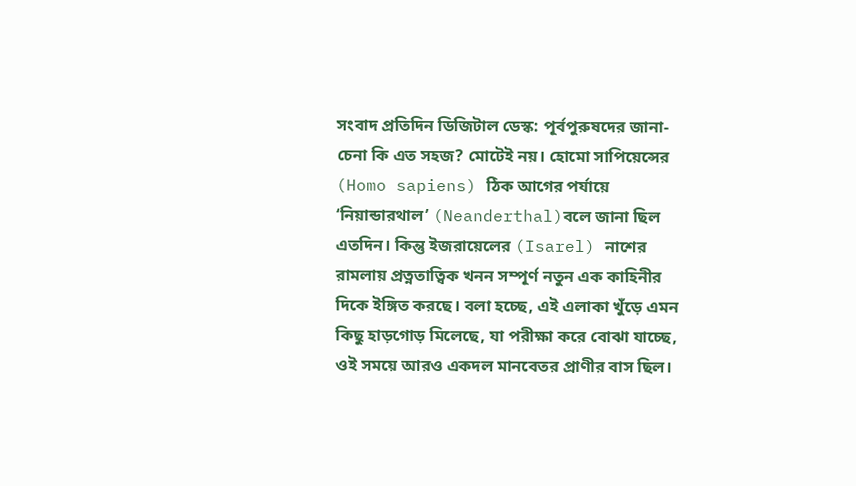সংবাদ প্রতিদিন ডিজিটাল ডেস্ক: পূর্বপুরুষদের জানা-চেনা কি এত সহজ? মোটেই নয়। হোমো সাপিয়েন্সের (Homo sapiens) ঠিক আগের পর্যায়ে ‘নিয়ান্ডারথাল’ (Neanderthal)বলে জানা ছিল এতদিন। কিন্তু ইজরায়েলের (Isarel) নাশের রামলায় প্রত্নতাত্বিক খনন সম্পূর্ণ নতুন এক কাহিনীর দিকে ইঙ্গিত করছে। বলা হচ্ছে, এই এলাকা খুঁড়ে এমন কিছু হাড়গোড় মিলেছে, যা পরীক্ষা করে বোঝা যাচ্ছে, ওই সময়ে আরও একদল মানবেতর প্রাণীর বাস ছিল।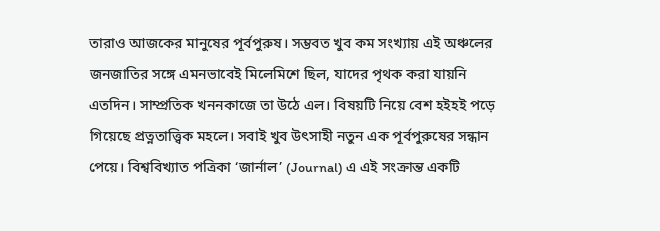তারাও আজকের মানুষের পূর্বপুরুষ। সম্ভবত খুব কম সংখ্যায় এই অঞ্চলের জনজাতির সঙ্গে এমনভাবেই মিলেমিশে ছিল, যাদের পৃথক করা যায়নি এতদিন। সাম্প্রতিক খননকাজে তা উঠে এল। বিষয়টি নিয়ে বেশ হইহই পড়ে গিয়েছে প্রত্নতাত্ত্বিক মহলে। সবাই খুব উৎসাহী নতুন এক পূর্বপুরুষের সন্ধান পেয়ে। বিশ্ববিখ্যাত পত্রিকা ‘জার্নাল’ (Journal) এ এই সংক্রান্ত একটি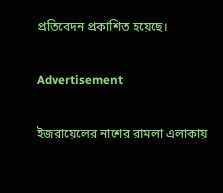প্রতিবেদন প্রকাশিত হয়েছে।

Advertisement

ইজরায়েলের নাশের রামলা এলাকায়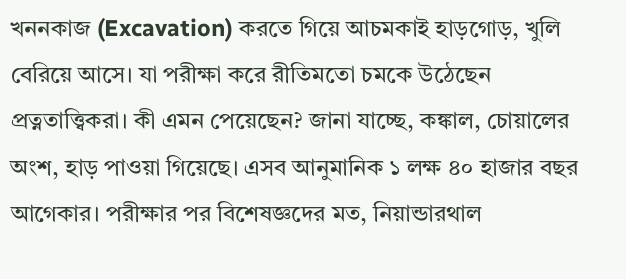খননকাজ (Excavation) করতে গিয়ে আচমকাই হাড়গোড়, খুলি বেরিয়ে আসে। যা পরীক্ষা করে রীতিমতো চমকে উঠেছেন প্রত্নতাত্ত্বিকরা। কী এমন পেয়েছেন? জানা যাচ্ছে, কঙ্কাল, চোয়ালের অংশ, হাড় পাওয়া গিয়েছে। এসব আনুমানিক ১ লক্ষ ৪০ হাজার বছর আগেকার। পরীক্ষার পর বিশেষজ্ঞদের মত, নিয়ান্ডারথাল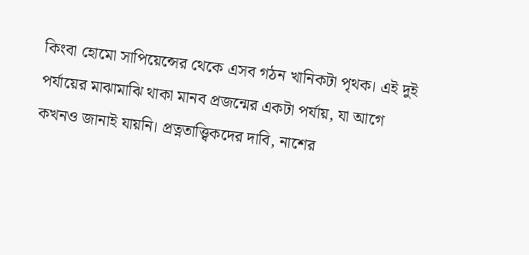কিংবা হোমো সাপিয়েন্সের থেকে এসব গঠন খানিকটা পৃথক। এই দুই পর্যায়ের মাঝামাঝি থাকা মানব প্রজন্মের একটা পর্যায়, যা আগে কখনও জানাই যায়নি। প্রত্নতাত্ত্বিকদের দাবি, নাশের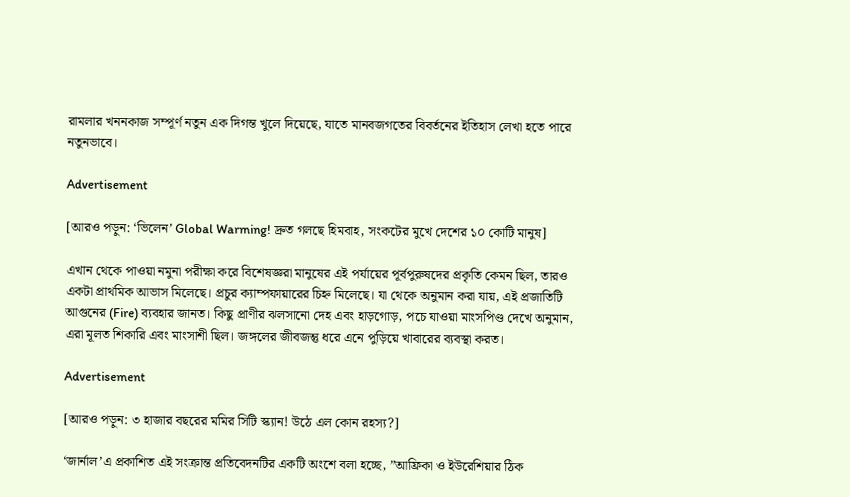রামলার খননকাজ সম্পূর্ণ নতুন এক দিগন্ত খুলে দিয়েছে, যাতে মানবজগতের বিবর্তনের ইতিহাস লেখা হতে পারে নতুনভাবে।

Advertisement

[আরও পড়ুন: ‘ভিলেন’ Global Warming! দ্রুত গলছে হিমবাহ, সংকটের মুখে দেশের ১০ কোটি মানুষ]

এখান থেকে পাওয়া নমুনা পরীক্ষা করে বিশেষজ্ঞরা মানুষের এই পর্যায়ের পূর্বপুরুষদের প্রকৃতি কেমন ছিল, তারও একটা প্রাথমিক আভাস মিলেছে। প্রচুর ক্যাম্পফায়ারের চিহ্ন মিলেছে। যা থেকে অনুমান করা যায়, এই প্রজাতিটি আগুনের (Fire) ব্যবহার জানত। কিছু প্রাণীর ঝলসানো দেহ এবং হাড়গোড়, পচে যাওয়া মাংসপিণ্ড দেখে অনুমান, এরা মূলত শিকারি এবং মাংসাশী ছিল। জঙ্গলের জীবজন্তু ধরে এনে পুড়িয়ে খাবারের ব্যবস্থা করত।

Advertisement

[আরও পড়ুন: ৩ হাজার বছরের মমির সিটি স্ক্যান! উঠে এল কোন রহস্য?]

‘জার্নাল’এ প্রকাশিত এই সংক্রান্ত প্রতিবেদনটির একটি অংশে বলা হচ্ছে, ”আফ্রিকা ও ইউরেশিয়ার ঠিক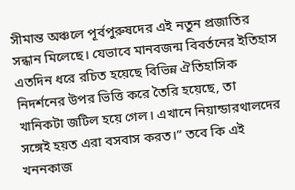সীমান্ত অঞ্চলে পূর্বপুরুষদের এই নতুন প্রজাতির সন্ধান মিলেছে। যেভাবে মানবজন্ম বিবর্তনের ইতিহাস এতদিন ধরে রচিত হয়েছে বিভিন্ন ঐতিহাসিক নিদর্শনের উপর ভিত্তি করে তৈরি হয়েছে, তা খানিকটা জটিল হয়ে গেল। এখানে নিয়ান্ডারথালদের সঙ্গেই হয়ত এরা বসবাস করত।” তবে কি এই খননকাজ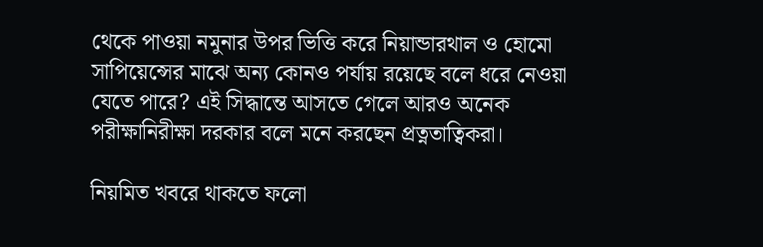থেকে পাওয়া নমুনার উপর ভিত্তি করে নিয়ান্ডারথাল ও হোমো সাপিয়েন্সের মাঝে অন্য কোনও পর্যায় রয়েছে বলে ধরে নেওয়া যেতে পারে? এই সিদ্ধান্তে আসতে গেলে আরও অনেক পরীক্ষানিরীক্ষা দরকার বলে মনে করছেন প্রত্নতাত্বিকরা।

নিয়মিত খবরে থাকতে ফলো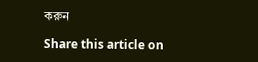করুন

Share this article on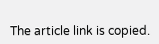The article link is copied.